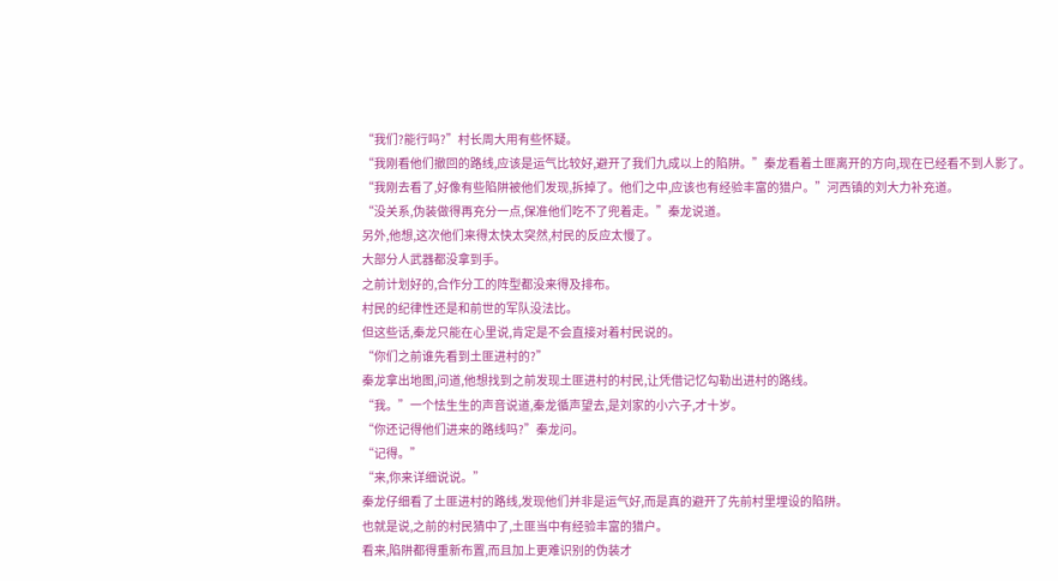“我们?能行吗?”村长周大用有些怀疑。
“我刚看他们撤回的路线,应该是运气比较好,避开了我们九成以上的陷阱。”秦龙看着土匪离开的方向,现在已经看不到人影了。
“我刚去看了,好像有些陷阱被他们发现,拆掉了。他们之中,应该也有经验丰富的猎户。”河西镇的刘大力补充道。
“没关系,伪装做得再充分一点,保准他们吃不了兜着走。”秦龙说道。
另外,他想,这次他们来得太快太突然,村民的反应太慢了。
大部分人武器都没拿到手。
之前计划好的,合作分工的阵型都没来得及排布。
村民的纪律性还是和前世的军队没法比。
但这些话,秦龙只能在心里说,肯定是不会直接对着村民说的。
“你们之前谁先看到土匪进村的?”
秦龙拿出地图,问道,他想找到之前发现土匪进村的村民,让凭借记忆勾勒出进村的路线。
“我。”一个怯生生的声音说道,秦龙循声望去,是刘家的小六子,才十岁。
“你还记得他们进来的路线吗?”秦龙问。
“记得。”
“来,你来详细说说。”
秦龙仔细看了土匪进村的路线,发现他们并非是运气好,而是真的避开了先前村里埋设的陷阱。
也就是说,之前的村民猜中了,土匪当中有经验丰富的猎户。
看来,陷阱都得重新布置,而且加上更难识别的伪装才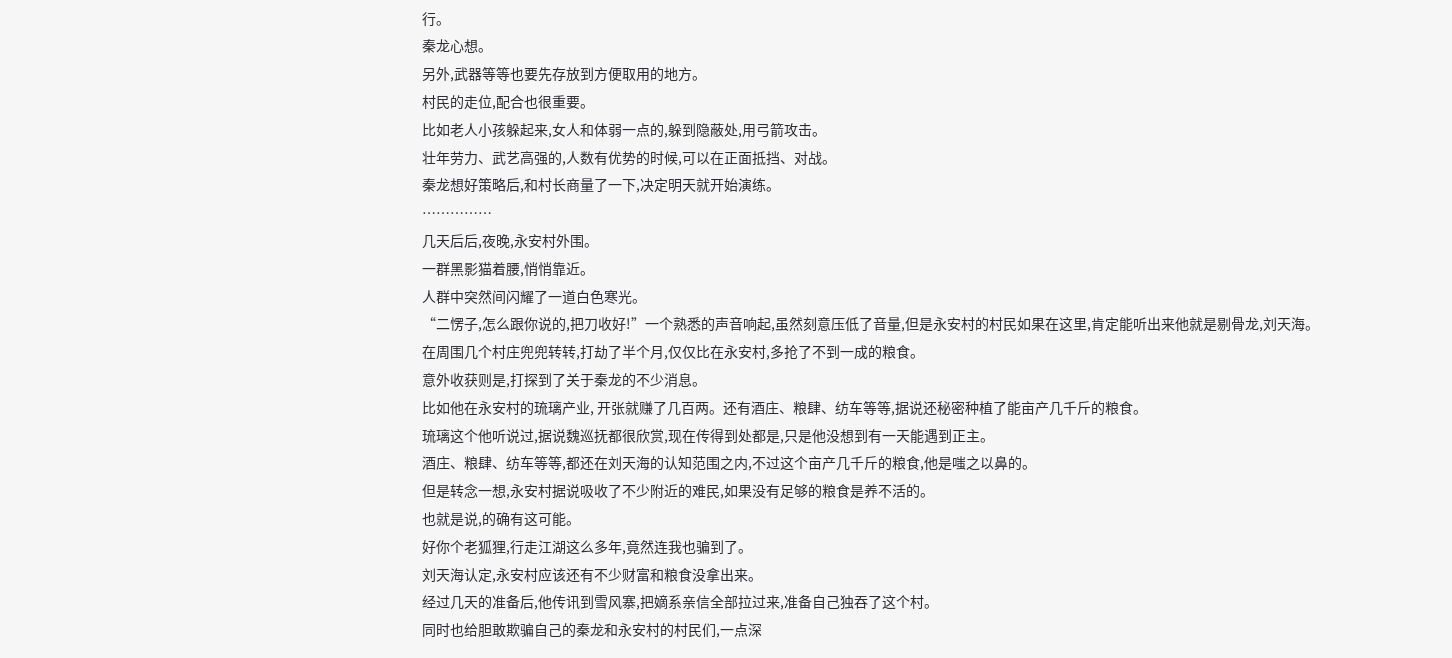行。
秦龙心想。
另外,武器等等也要先存放到方便取用的地方。
村民的走位,配合也很重要。
比如老人小孩躲起来,女人和体弱一点的,躲到隐蔽处,用弓箭攻击。
壮年劳力、武艺高强的,人数有优势的时候,可以在正面抵挡、对战。
秦龙想好策略后,和村长商量了一下,决定明天就开始演练。
……………
几天后后,夜晚,永安村外围。
一群黑影猫着腰,悄悄靠近。
人群中突然间闪耀了一道白色寒光。
“二愣子,怎么跟你说的,把刀收好!”一个熟悉的声音响起,虽然刻意压低了音量,但是永安村的村民如果在这里,肯定能听出来他就是剔骨龙,刘天海。
在周围几个村庄兜兜转转,打劫了半个月,仅仅比在永安村,多抢了不到一成的粮食。
意外收获则是,打探到了关于秦龙的不少消息。
比如他在永安村的琉璃产业, 开张就赚了几百两。还有酒庄、粮肆、纺车等等,据说还秘密种植了能亩产几千斤的粮食。
琉璃这个他听说过,据说魏巡抚都很欣赏,现在传得到处都是,只是他没想到有一天能遇到正主。
酒庄、粮肆、纺车等等,都还在刘天海的认知范围之内,不过这个亩产几千斤的粮食,他是嗤之以鼻的。
但是转念一想,永安村据说吸收了不少附近的难民,如果没有足够的粮食是养不活的。
也就是说,的确有这可能。
好你个老狐狸,行走江湖这么多年,竟然连我也骗到了。
刘天海认定,永安村应该还有不少财富和粮食没拿出来。
经过几天的准备后,他传讯到雪风寨,把嫡系亲信全部拉过来,准备自己独吞了这个村。
同时也给胆敢欺骗自己的秦龙和永安村的村民们,一点深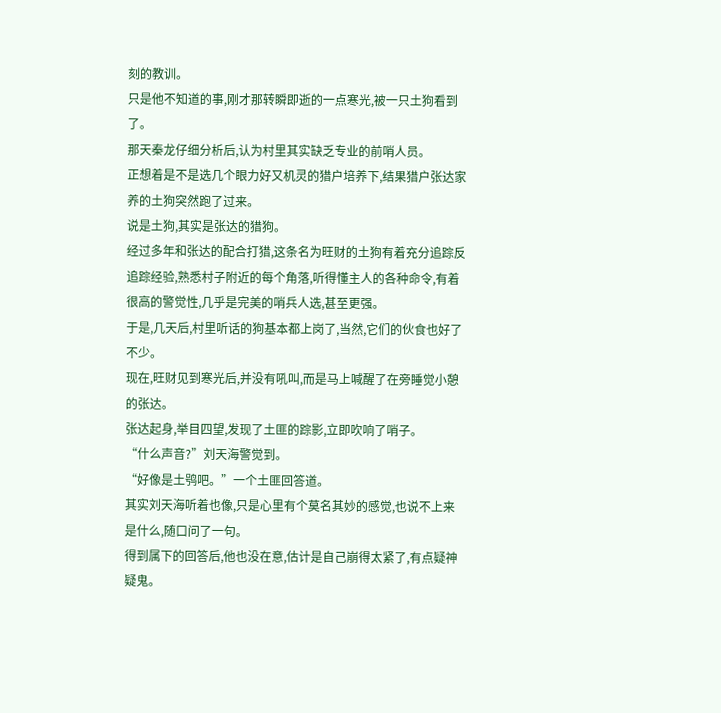刻的教训。
只是他不知道的事,刚才那转瞬即逝的一点寒光,被一只土狗看到了。
那天秦龙仔细分析后,认为村里其实缺乏专业的前哨人员。
正想着是不是选几个眼力好又机灵的猎户培养下,结果猎户张达家养的土狗突然跑了过来。
说是土狗,其实是张达的猎狗。
经过多年和张达的配合打猎,这条名为旺财的土狗有着充分追踪反追踪经验,熟悉村子附近的每个角落,听得懂主人的各种命令,有着很高的警觉性,几乎是完美的哨兵人选,甚至更强。
于是,几天后,村里听话的狗基本都上岗了,当然,它们的伙食也好了不少。
现在,旺财见到寒光后,并没有吼叫,而是马上喊醒了在旁睡觉小憩的张达。
张达起身,举目四望,发现了土匪的踪影,立即吹响了哨子。
“什么声音?”刘天海警觉到。
“好像是土鸮吧。”一个土匪回答道。
其实刘天海听着也像,只是心里有个莫名其妙的感觉,也说不上来是什么,随口问了一句。
得到属下的回答后,他也没在意,估计是自己崩得太紧了,有点疑神疑鬼。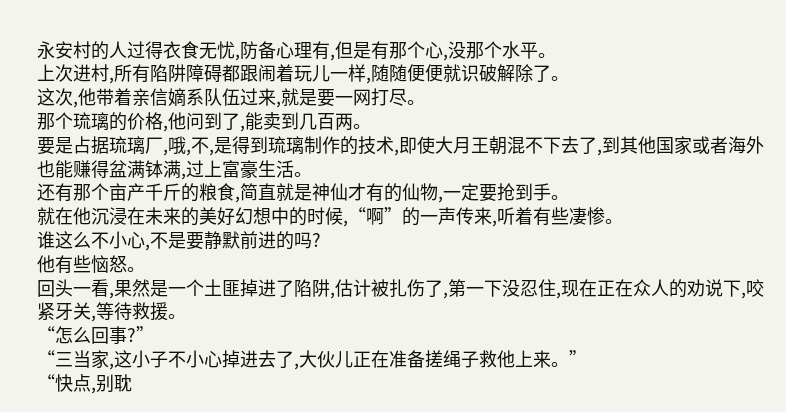永安村的人过得衣食无忧,防备心理有,但是有那个心,没那个水平。
上次进村,所有陷阱障碍都跟闹着玩儿一样,随随便便就识破解除了。
这次,他带着亲信嫡系队伍过来,就是要一网打尽。
那个琉璃的价格,他问到了,能卖到几百两。
要是占据琉璃厂,哦,不,是得到琉璃制作的技术,即使大月王朝混不下去了,到其他国家或者海外也能赚得盆满钵满,过上富豪生活。
还有那个亩产千斤的粮食,简直就是神仙才有的仙物,一定要抢到手。
就在他沉浸在未来的美好幻想中的时候,“啊”的一声传来,听着有些凄惨。
谁这么不小心,不是要静默前进的吗?
他有些恼怒。
回头一看,果然是一个土匪掉进了陷阱,估计被扎伤了,第一下没忍住,现在正在众人的劝说下,咬紧牙关,等待救援。
“怎么回事?”
“三当家,这小子不小心掉进去了,大伙儿正在准备搓绳子救他上来。”
“快点,别耽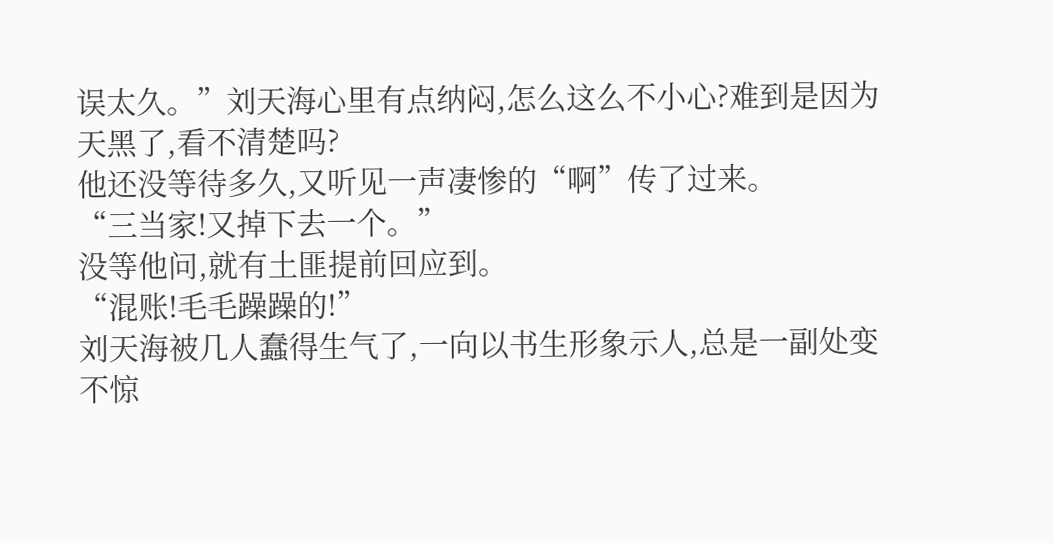误太久。”刘天海心里有点纳闷,怎么这么不小心?难到是因为天黑了,看不清楚吗?
他还没等待多久,又听见一声凄惨的“啊”传了过来。
“三当家!又掉下去一个。”
没等他问,就有土匪提前回应到。
“混账!毛毛躁躁的!”
刘天海被几人蠢得生气了,一向以书生形象示人,总是一副处变不惊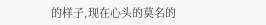的样子,现在心头的莫名的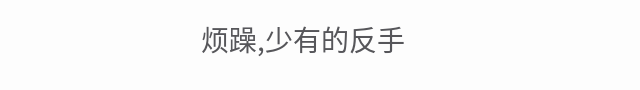烦躁,少有的反手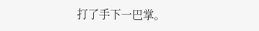打了手下一巴掌。